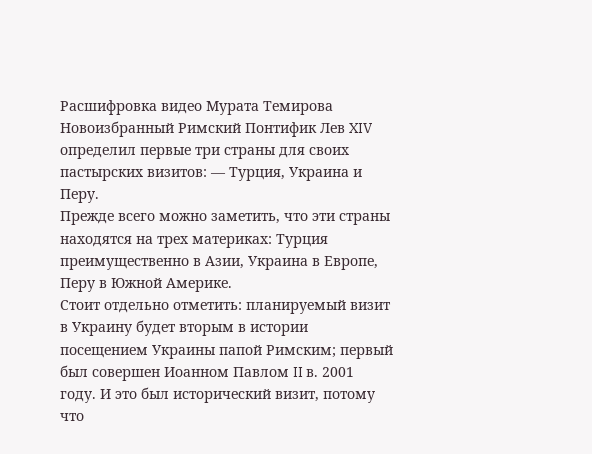Расшифровка видео Мурата Темирова
Новоизбранный Римский Понтифик Лев XIV определил первые три страны для своих пастырских визитов: — Турция, Украина и Перу.
Прежде всего можно заметить, что эти страны находятся на трех материках: Турция преимущественно в Азии, Украина в Европе, Перу в Южной Америке.
Стоит отдельно отметить: планируемый визит в Украину будет вторым в истории посещением Украины папой Римским; первый был совершен Иоанном Павлом II в. 2001 году. И это был исторический визит, потому что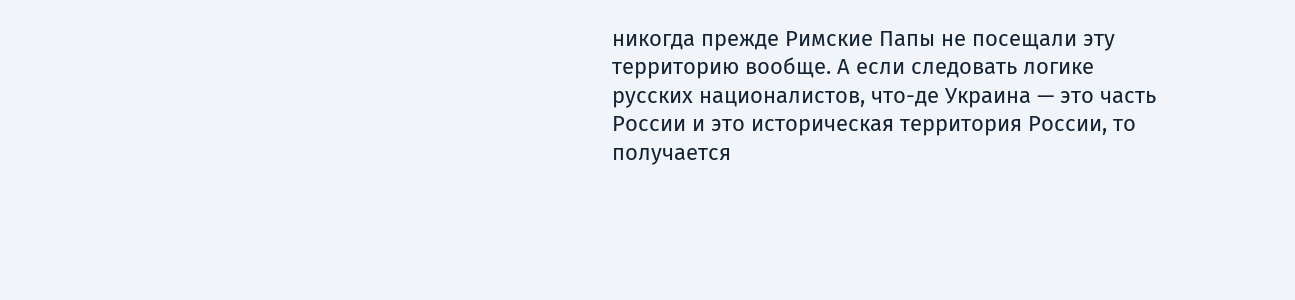никогда прежде Римские Папы не посещали эту территорию вообще. А если следовать логике русских националистов, что-де Украина — это часть России и это историческая территория России, то получается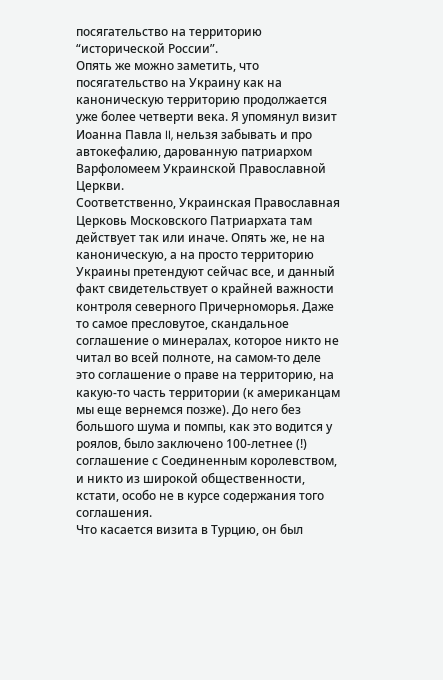посягательство на территорию “исторической России”.
Опять же можно заметить, что посягательство на Украину как на каноническую территорию продолжается уже более четверти века. Я упомянул визит Иоанна Павла II, нельзя забывать и про автокефалию, дарованную патриархом Варфоломеем Украинской Православной Церкви.
Соответственно, Украинская Православная Церковь Московского Патриархата там действует так или иначе. Опять же, не на каноническую, а на просто территорию Украины претендуют сейчас все, и данный факт свидетельствует о крайней важности контроля северного Причерноморья. Даже то самое пресловутое, скандальное соглашение о минералах, которое никто не читал во всей полноте, на самом-то деле это соглашение о праве на территорию, на какую-то часть территории (к американцам мы еще вернемся позже). До него без большого шума и помпы, как это водится у роялов, было заключено 100-летнее (!) соглашение с Соединенным королевством, и никто из широкой общественности, кстати, особо не в курсе содержания того соглашения.
Что касается визита в Турцию, он был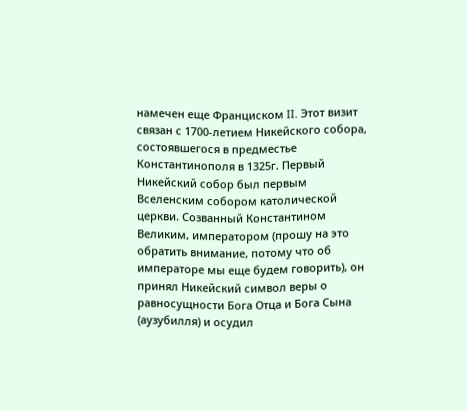намечен еще Франциском II. Этот визит связан с 1700-летием Никейского собора, состоявшегося в предместье Константинополя в 1325г. Первый Никейский собор был первым Вселенским собором католической церкви. Созванный Константином Великим, императором (прошу на это обратить внимание, потому что об императоре мы еще будем говорить), он принял Никейский символ веры о равносущности Бога Отца и Бога Сына (аузубилля) и осудил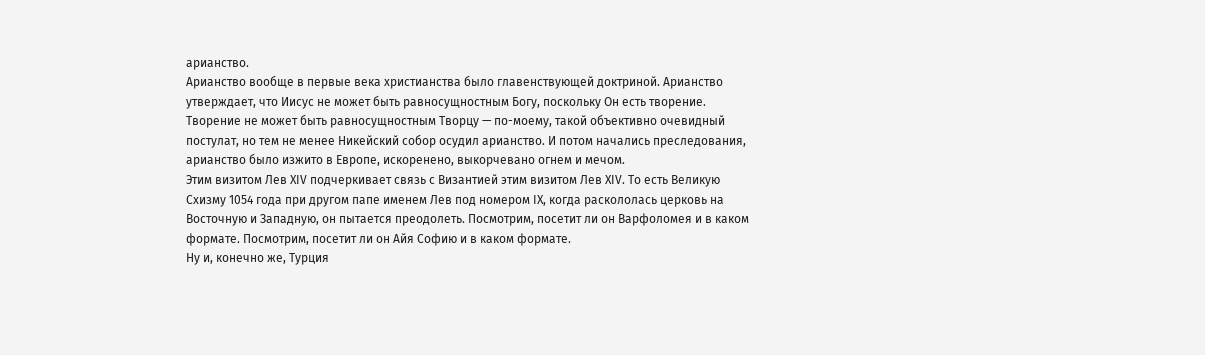арианство.
Арианство вообще в первые века христианства было главенствующей доктриной. Арианство утверждает, что Иисус не может быть равносущностным Богу, поскольку Он есть творение. Творение не может быть равносущностным Творцу — по-моему, такой объективно очевидный постулат, но тем не менее Никейский собор осудил арианство. И потом начались преследования, арианство было изжито в Европе, искоренено, выкорчевано огнем и мечом.
Этим визитом Лев XIV подчеркивает связь с Византией этим визитом Лев XIV. То есть Великую Схизму 1054 года при другом папе именем Лев под номером IX, когда раскололась церковь на Восточную и Западную, он пытается преодолеть. Посмотрим, посетит ли он Варфоломея и в каком формате. Посмотрим, посетит ли он Айя Софию и в каком формате.
Ну и, конечно же, Турция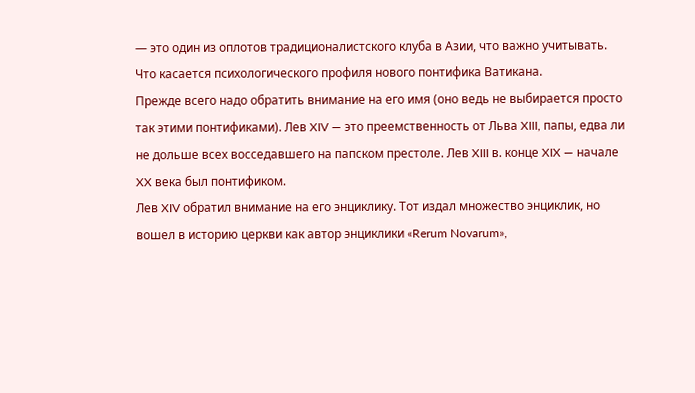— это один из оплотов традиционалистского клуба в Азии, что важно учитывать.
Что касается психологического профиля нового понтифика Ватикана.
Прежде всего надо обратить внимание на его имя (оно ведь не выбирается просто так этими понтификами). Лев XIV — это преемственность от Льва XIII, папы, едва ли не дольше всех восседавшего на папском престоле. Лев XIII в. конце XIX — начале XX века был понтификом.
Лев XIV обратил внимание на его энциклику. Тот издал множество энциклик, но вошел в историю церкви как автор энциклики «Rerum Novarum»,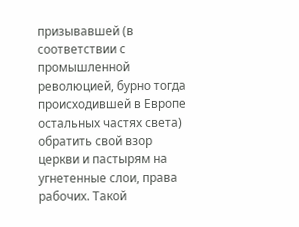призывавшей (в соответствии с промышленной революцией, бурно тогда происходившей в Европе остальных частях света) обратить свой взор церкви и пастырям на угнетенные слои, права рабочих. Такой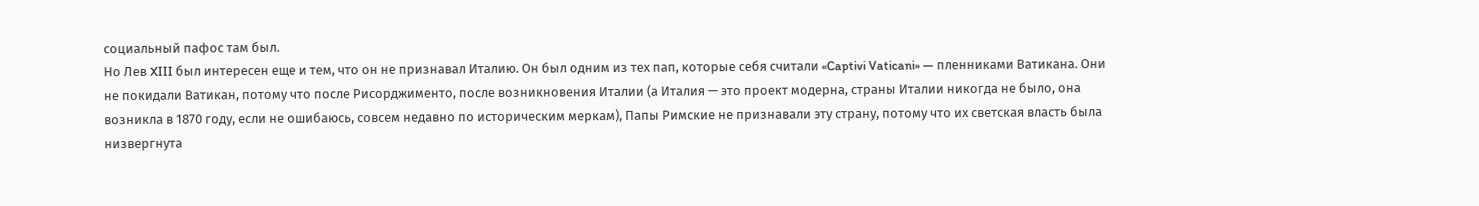социальный пафос там был.
Но Лев XIII был интересен еще и тем, что он не признавал Италию. Он был одним из тех пап, которые себя считали «Captivi Vaticani» — пленниками Ватикана. Они не покидали Ватикан, потому что после Рисорджименто, после возникновения Италии (а Италия — это проект модерна, страны Италии никогда не было, она возникла в 1870 году, если не ошибаюсь, совсем недавно по историческим меркам), Папы Римские не признавали эту страну, потому что их светская власть была низвергнута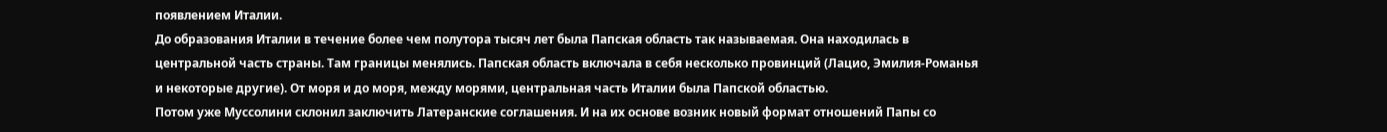появлением Италии.
До образования Италии в течение более чем полутора тысяч лет была Папская область так называемая. Она находилась в центральной часть страны. Там границы менялись. Папская область включала в себя несколько провинций (Лацио, Эмилия-Романья и некоторые другие). От моря и до моря, между морями, центральная часть Италии была Папской областью.
Потом уже Муссолини склонил заключить Латеранские соглашения. И на их основе возник новый формат отношений Папы со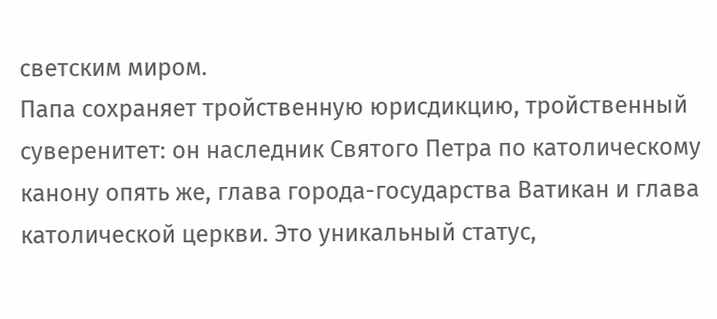светским миром.
Папа сохраняет тройственную юрисдикцию, тройственный суверенитет: он наследник Святого Петра по католическому канону опять же, глава города-государства Ватикан и глава католической церкви. Это уникальный статус,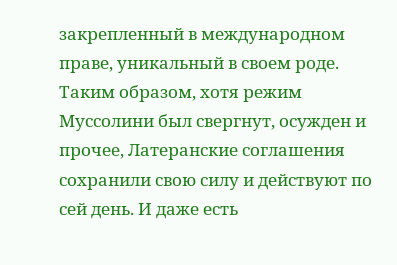закрепленный в международном праве, уникальный в своем роде.
Таким образом, хотя режим Муссолини был свергнут, осужден и прочее, Латеранские соглашения сохранили свою силу и действуют по сей день. И даже есть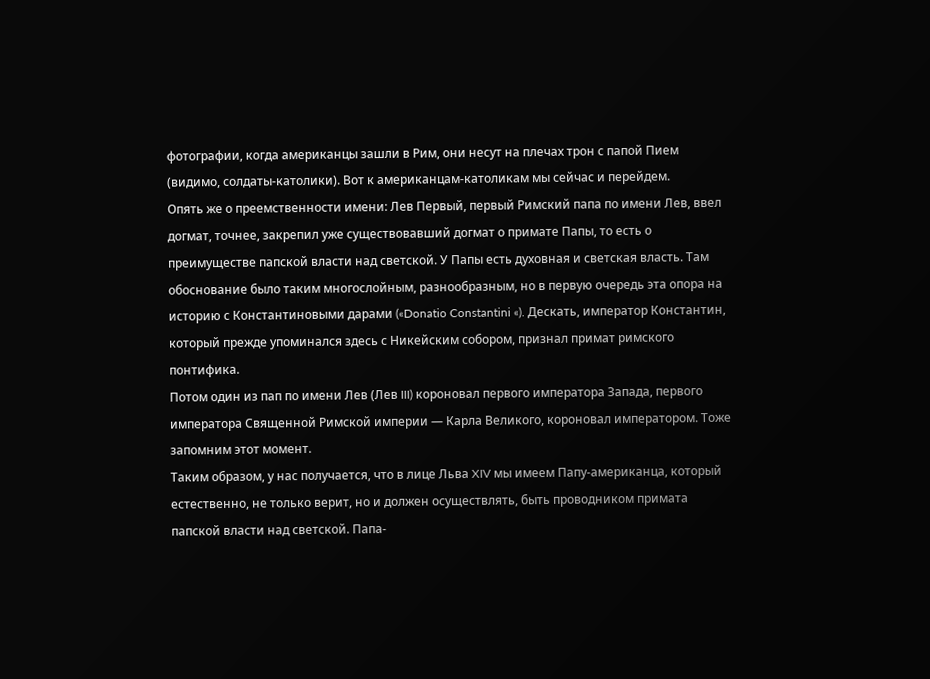фотографии, когда американцы зашли в Рим, они несут на плечах трон с папой Пием (видимо, солдаты-католики). Вот к американцам-католикам мы сейчас и перейдем.
Опять же о преемственности имени: Лев Первый, первый Римский папа по имени Лев, ввел догмат, точнее, закрепил уже существовавший догмат о примате Папы, то есть о преимуществе папской власти над светской. У Папы есть духовная и светская власть. Там обоснование было таким многослойным, разнообразным, но в первую очередь эта опора на историю с Константиновыми дарами («Donatio Constantini «). Дескать, император Константин, который прежде упоминался здесь с Никейским собором, признал примат римского понтифика.
Потом один из пап по имени Лев (Лев III) короновал первого императора Запада, первого императора Священной Римской империи — Карла Великого, короновал императором. Тоже запомним этот момент.
Таким образом, у нас получается, что в лице Льва XIV мы имеем Папу-американца, который естественно, не только верит, но и должен осуществлять, быть проводником примата папской власти над светской. Папа-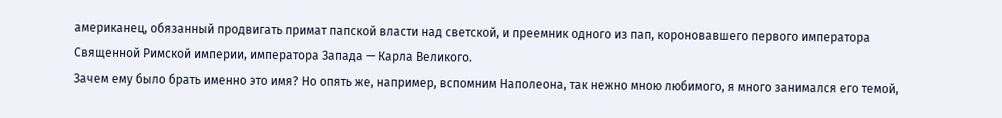американец, обязанный продвигать примат папской власти над светской, и преемник одного из пап, короновавшего первого императора Священной Римской империи, императора Запада — Карла Великого.
Зачем ему было брать именно это имя? Но опять же, например, вспомним Наполеона, так нежно мною любимого, я много занимался его темой,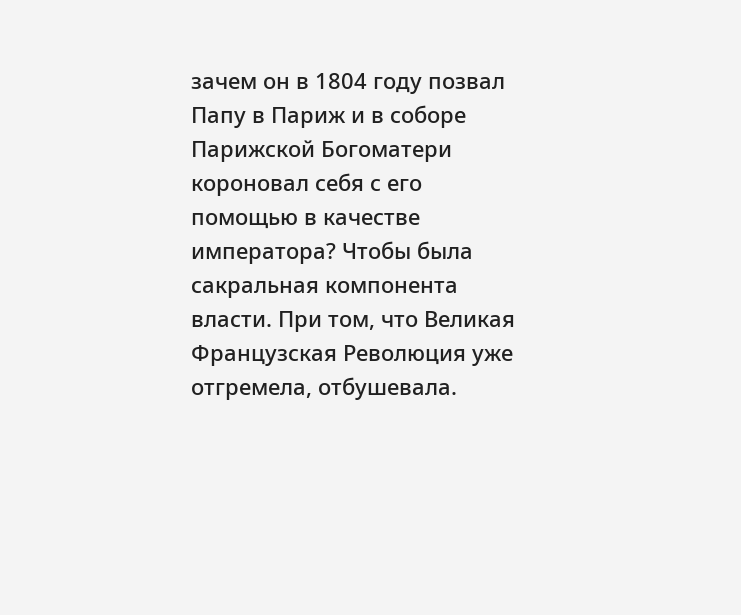зачем он в 1804 году позвал Папу в Париж и в соборе Парижской Богоматери короновал себя с его помощью в качестве императора? Чтобы была сакральная компонента власти. При том, что Великая Французская Революция уже отгремела, отбушевала.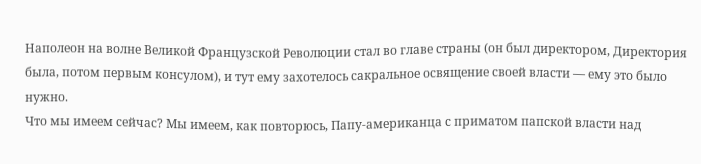Наполеон на волне Великой Французской Революции стал во главе страны (он был директором, Директория была, потом первым консулом), и тут ему захотелось сакральное освящение своей власти — ему это было нужно.
Что мы имеем сейчас? Мы имеем, как повторюсь, Папу-американца с приматом папской власти над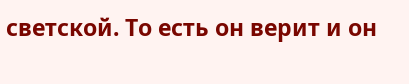светской. То есть он верит и он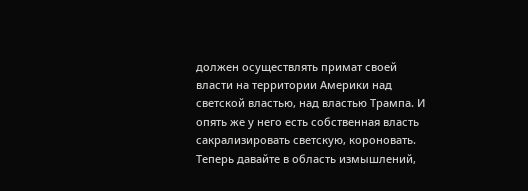должен осуществлять примат своей власти на территории Америки над светской властью, над властью Трампа. И опять же у него есть собственная власть сакрализировать светскую, короновать.
Теперь давайте в область измышлений,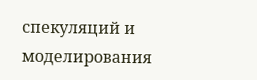спекуляций и моделирования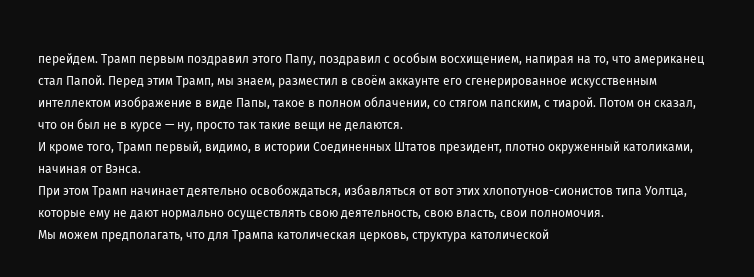перейдем. Трамп первым поздравил этого Папу, поздравил с особым восхищением, напирая на то, что американец стал Папой. Перед этим Трамп, мы знаем, разместил в своём аккаунте его сгенерированное искусственным интеллектом изображение в виде Папы, такое в полном облачении, со стягом папским, с тиарой. Потом он сказал, что он был не в курсе — ну, просто так такие вещи не делаются.
И кроме того, Трамп первый, видимо, в истории Соединенных Штатов президент, плотно окруженный католиками, начиная от Вэнса.
При этом Трамп начинает деятельно освобождаться, избавляться от вот этих хлопотунов-сионистов типа Уолтца, которые ему не дают нормально осуществлять свою деятельность, свою власть, свои полномочия.
Мы можем предполагать, что для Трампа католическая церковь, структура католической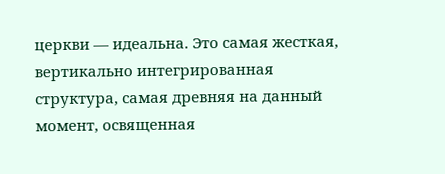церкви — идеальна. Это самая жесткая, вертикально интегрированная структура, самая древняя на данный момент, освященная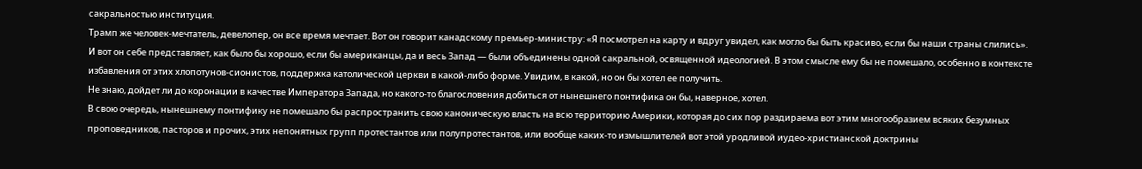сакральностью институция.
Трамп же человек-мечтатель, девелопер, он все время мечтает. Вот он говорит канадскому премьер-министру: «Я посмотрел на карту и вдруг увидел, как могло бы быть красиво, если бы наши страны слились».
И вот он себе представляет, как было бы хорошо, если бы американцы, да и весь Запад — были объединены одной сакральной, освященной идеологией. В этом смысле ему бы не помешало, особенно в контексте избавления от этих хлопотунов-сионистов, поддержка католической церкви в какой-либо форме. Увидим, в какой, но он бы хотел ее получить.
Не знаю, дойдет ли до коронации в качестве Императора Запада, но какого-то благословения добиться от нынешнего понтифика он бы, наверное, хотел.
В свою очередь, нынешнему понтифику не помешало бы распространить свою каноническую власть на всю территорию Америки, которая до сих пор раздираема вот этим многообразием всяких безумных проповедников, пасторов и прочих, этих непонятных групп протестантов или полупротестантов, или вообще каких-то измышлителей вот этой уродливой иудео-христианской доктрины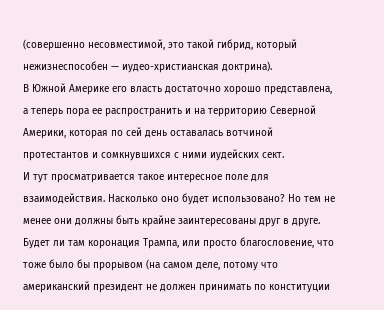(совершенно несовместимой, это такой гибрид, который нежизнеспособен — иудео-христианская доктрина).
В Южной Америке его власть достаточно хорошо представлена, а теперь пора ее распространить и на территорию Северной Америки, которая по сей день оставалась вотчиной протестантов и сомкнувшихся с ними иудейских сект.
И тут просматривается такое интересное поле для взаимодействия. Насколько оно будет использовано? Но тем не менее они должны быть крайне заинтересованы друг в друге.
Будет ли там коронация Трампа, или просто благословение, что тоже было бы прорывом (на самом деле, потому что американский президент не должен принимать по конституции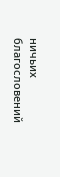ничьих благословений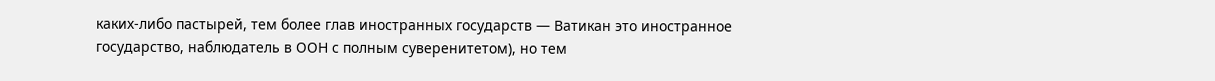каких-либо пастырей, тем более глав иностранных государств — Ватикан это иностранное государство, наблюдатель в ООН с полным суверенитетом), но тем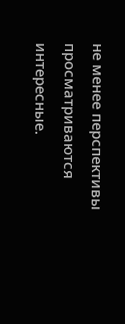не менее перспективы просматриваются интересные.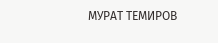МУРАТ ТЕМИРОВ